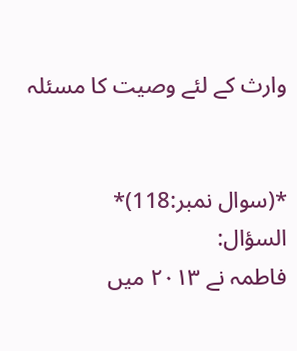وارث کے لئے وصیت کا مسئلہ


*(سوال نمبر:118)*
السؤال:
فاطمہ نے ۲۰۱۳ میں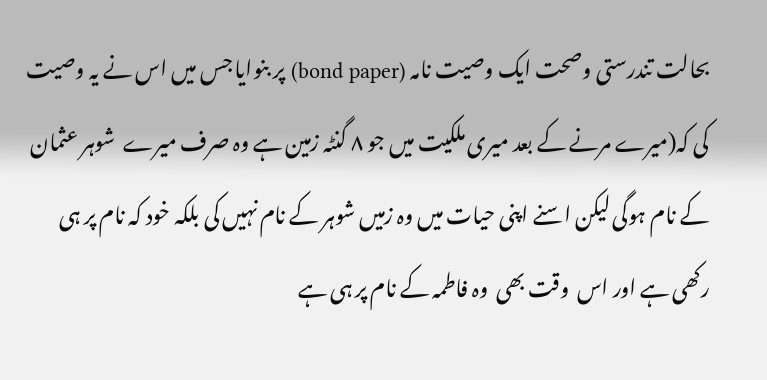بحالت تندرستی وصحت ایک وصیت نامہ (bond paper) پر بنوایا جس میں اس نے یہ وصیت کی کہ(میرے مرنے کے بعد میری ملکیت میں جو ۸ گنٹہ زمین ہے وہ صرف میرے  شوہر عثمان کے نام ہوگی لیکن اسنے اپنی حیات میں وہ زمیں شوہر کے نام نہیں کی بلکہ خود کہ نام پر ہی رکھی ہے اور اس  وقت بھی  وہ فاطمہ کے نام پر ہی ہے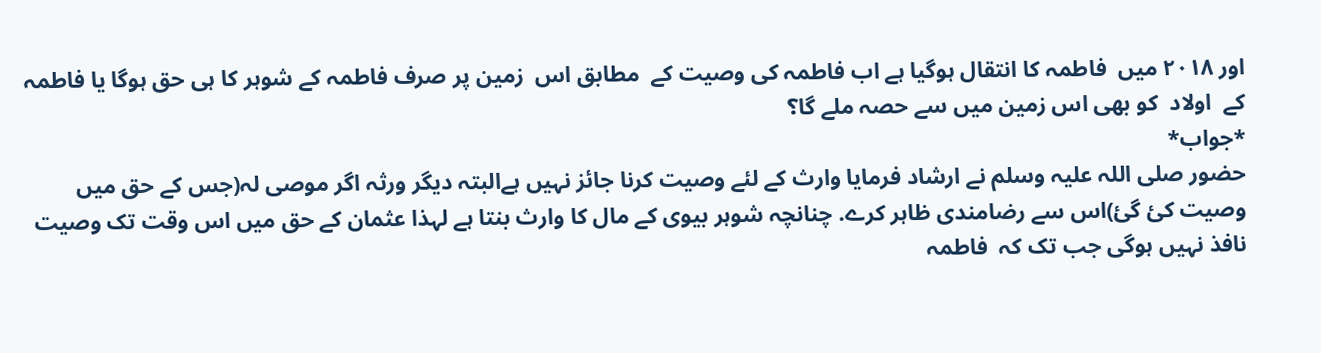اور ۲۰۱۸ میں  فاطمہ کا انتقال ہوگیا ہے اب فاطمہ کی وصیت کے  مطابق اس  زمین پر صرف فاطمہ کے شوہر کا ہی حق ہوگا یا فاطمہ کے  اولاد  کو بھی اس زمین میں سے حصہ ملے گا؟
*جواب*
حضور صلی اللہ علیہ وسلم نے ارشاد فرمایا وارث کے لئے وصیت کرنا جائز نہیں ہےالبتہ دیگر ورثہ اگر موصی لہ(جس کے حق میں وصیت کئ گئ)اس سے رضامندی ظاہر کرے. چنانچہ شوہر بیوی کے مال کا وارث بنتا ہے لہذا عثمان کے حق میں اس وقت تک وصیت نافذ نہیں ہوگی جب تک کہ  فاطمہ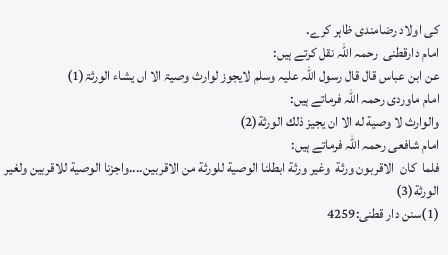کی اولاد رضامندی ظاہر کرے.
امام دارقطنی  رحمہ اللہ نقل کرتے ہیں:
عن ابن عباس قال قال رسول اللہ علیہ وسلم لایجوز لوارث وصیۃ الا اں یشاء الورثۃ(1)
امام ماوردی رحمہ اللہ فرماتے ہیں:
والوارث لا وصية له الا ان يجيز ذلك الورثة(2)
امام شافعی رحمہ اللہ فرماتے ہیں:
فلما  کان  الاقربون ورثة  وغير ورثة ابطلنا الوصية للورثة من الاقربين....واجزنا الوصية للاقربين ولغير الورثة(3)
(1)سنن دار قطنی:4259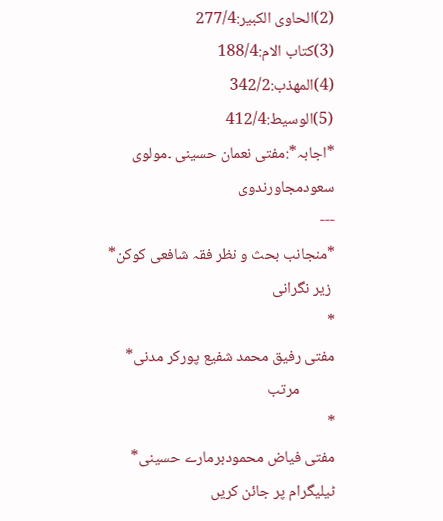(2)الحاوی الکبیر:277/4
(3)كتاب الام:188/4
(4)المھذب:342/2
(5)الوسیط:412/4
*اجابہ*:مفتی نعمان حسینی ۔مولوی سعودمجاورندوی
---
*منجانب بحث و نظر فقہ شافعی کوکن*
 زیر نگرانی
*
مفتی رفیق محمد شفیع پورکر مدنی*
          مرتب
*
مفتی فیاض محمودبرمارے حسینی*
ٹیلیگرام پر جائن کریں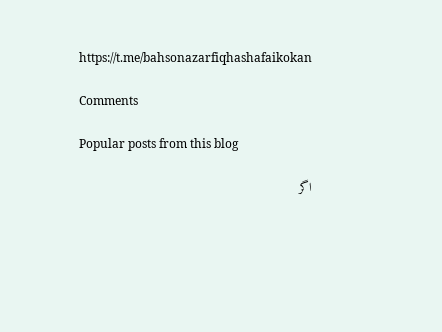https://t.me/bahsonazarfiqhashafaikokan

Comments

Popular posts from this blog

اگر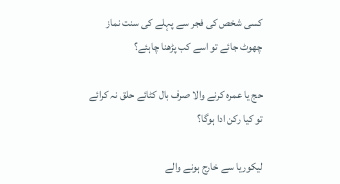کسی شخص کی فجر سے پہلے کی سنت نماز چھوٹ جائے تو اسے کب پڑھنا چاہئے؟

حج یا عمرہ کرنے والا صرف بال کٹائے حلق نہ کرائے تو کیا رکن ادا ہوگا؟

لیکوریا سے خارج ہونے والے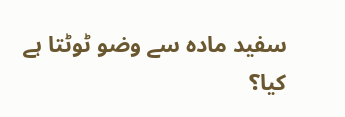سفید مادہ سے وضو ٹوٹتا ہے کیا؟